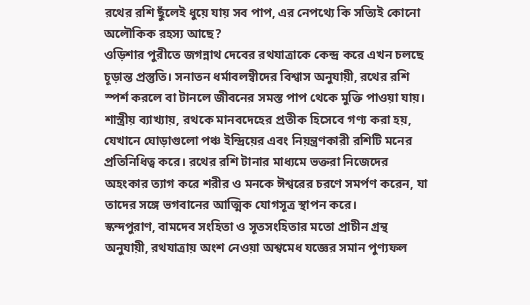রথের রশি ছুঁলেই ধুয়ে যায় সব পাপ, এর নেপথ্যে কি সত্যিই কোনো অলৌকিক রহস্য আছে?
ওড়িশার পুরীতে জগন্নাথ দেবের রথযাত্রাকে কেন্দ্র করে এখন চলছে চূড়ান্ত প্রস্তুতি। সনাতন ধর্মাবলম্বীদের বিশ্বাস অনুযায়ী, রথের রশি স্পর্শ করলে বা টানলে জীবনের সমস্ত পাপ থেকে মুক্তি পাওয়া যায়। শাস্ত্রীয় ব্যাখ্যায়, রথকে মানবদেহের প্রতীক হিসেবে গণ্য করা হয়, যেখানে ঘোড়াগুলো পঞ্চ ইন্দ্রিয়ের এবং নিয়ন্ত্রণকারী রশিটি মনের প্রতিনিধিত্ব করে। রথের রশি টানার মাধ্যমে ভক্তরা নিজেদের অহংকার ত্যাগ করে শরীর ও মনকে ঈশ্বরের চরণে সমর্পণ করেন, যা তাদের সঙ্গে ভগবানের আত্মিক যোগসূত্র স্থাপন করে।
স্কন্দপুরাণ, বামদেব সংহিতা ও সূতসংহিতার মতো প্রাচীন গ্রন্থ অনুযায়ী, রথযাত্রায় অংশ নেওয়া অশ্বমেধ যজ্ঞের সমান পুণ্যফল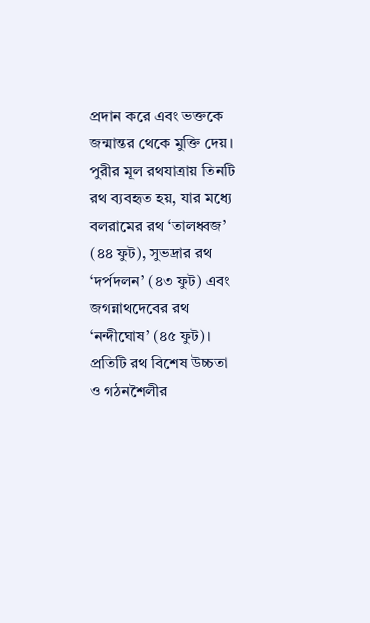প্রদান করে এবং ভক্তকে জন্মান্তর থেকে মুক্তি দেয়। পুরীর মূল রথযাত্রায় তিনটি রথ ব্যবহৃত হয়, যার মধ্যে বলরামের রথ ‘তালধ্বজ’ (৪৪ ফুট), সুভদ্রার রথ ‘দর্পদলন’ (৪৩ ফুট) এবং জগন্নাথদেবের রথ ‘নন্দীঘোষ’ (৪৫ ফুট)। প্রতিটি রথ বিশেষ উচ্চতা ও গঠনশৈলীর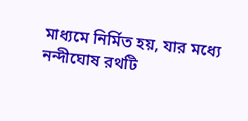মাধ্যমে নির্মিত হয়, যার মধ্যে নন্দীঘোষ রথটি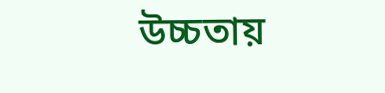উচ্চতায়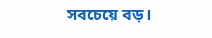সবচেয়ে বড়।